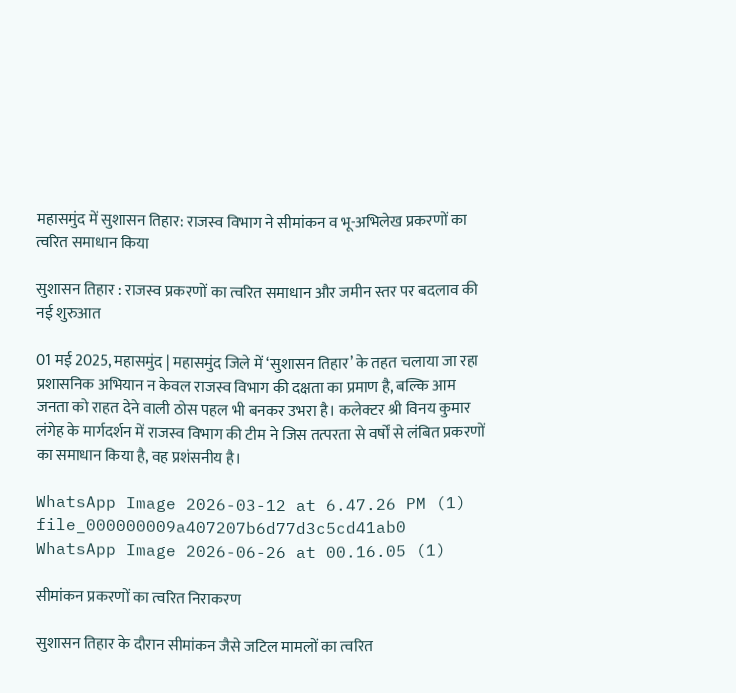महासमुंद में सुशासन तिहार: राजस्व विभाग ने सीमांकन व भू-अभिलेख प्रकरणों का त्वरित समाधान किया

सुशासन तिहार : राजस्व प्रकरणों का त्वरित समाधान और जमीन स्तर पर बदलाव की नई शुरुआत

01 मई 2025, महासमुंद | महासमुंद जिले में ‘सुशासन तिहार’ के तहत चलाया जा रहा प्रशासनिक अभियान न केवल राजस्व विभाग की दक्षता का प्रमाण है, बल्कि आम जनता को राहत देने वाली ठोस पहल भी बनकर उभरा है। कलेक्टर श्री विनय कुमार लंगेह के मार्गदर्शन में राजस्व विभाग की टीम ने जिस तत्परता से वर्षों से लंबित प्रकरणों का समाधान किया है, वह प्रशंसनीय है।

WhatsApp Image 2026-03-12 at 6.47.26 PM (1)
file_000000009a407207b6d77d3c5cd41ab0
WhatsApp Image 2026-06-26 at 00.16.05 (1)

सीमांकन प्रकरणों का त्वरित निराकरण

सुशासन तिहार के दौरान सीमांकन जैसे जटिल मामलों का त्वरित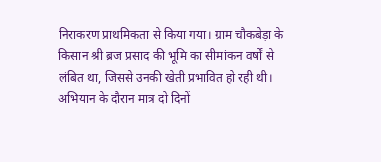निराकरण प्राथमिकता से किया गया। ग्राम चौकबेड़ा के किसान श्री ब्रज प्रसाद की भूमि का सीमांकन वर्षों से लंबित था, जिससे उनकी खेती प्रभावित हो रही थी। अभियान के दौरान मात्र दो दिनों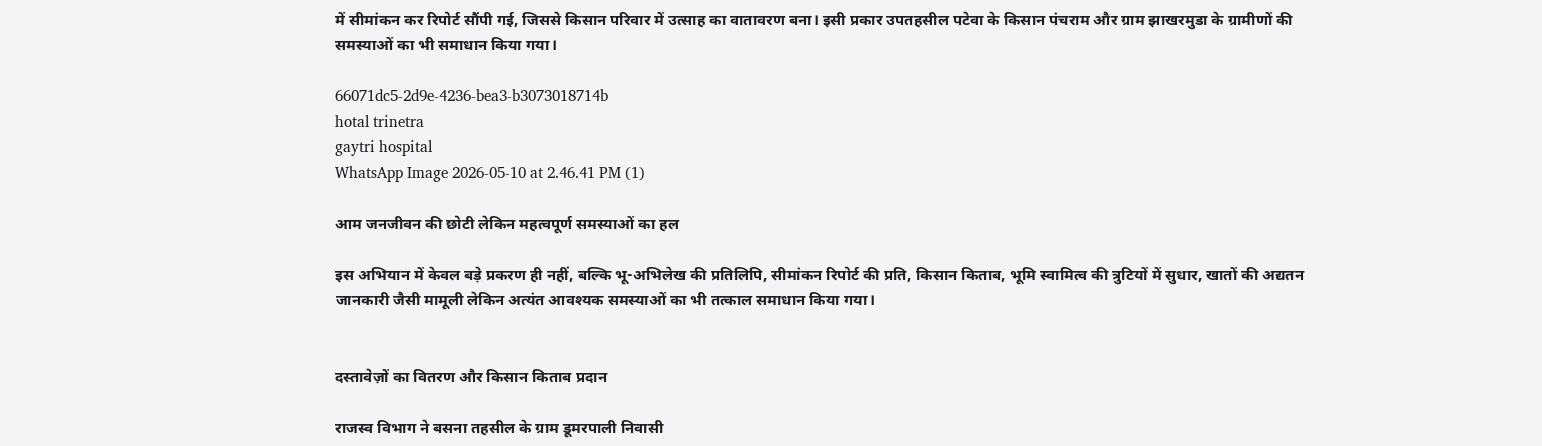में सीमांकन कर रिपोर्ट सौंपी गई, जिससे किसान परिवार में उत्साह का वातावरण बना। इसी प्रकार उपतहसील पटेवा के किसान पंचराम और ग्राम झाखरमुडा के ग्रामीणों की समस्याओं का भी समाधान किया गया।

66071dc5-2d9e-4236-bea3-b3073018714b
hotal trinetra
gaytri hospital
WhatsApp Image 2026-05-10 at 2.46.41 PM (1)

आम जनजीवन की छोटी लेकिन महत्वपूर्ण समस्याओं का हल

इस अभियान में केवल बड़े प्रकरण ही नहीं, बल्कि भू-अभिलेख की प्रतिलिपि, सीमांकन रिपोर्ट की प्रति, किसान किताब, भूमि स्वामित्व की त्रुटियों में सुधार, खातों की अद्यतन जानकारी जैसी मामूली लेकिन अत्यंत आवश्यक समस्याओं का भी तत्काल समाधान किया गया।


दस्तावेज़ों का वितरण और किसान किताब प्रदान

राजस्व विभाग ने बसना तहसील के ग्राम डूमरपाली निवासी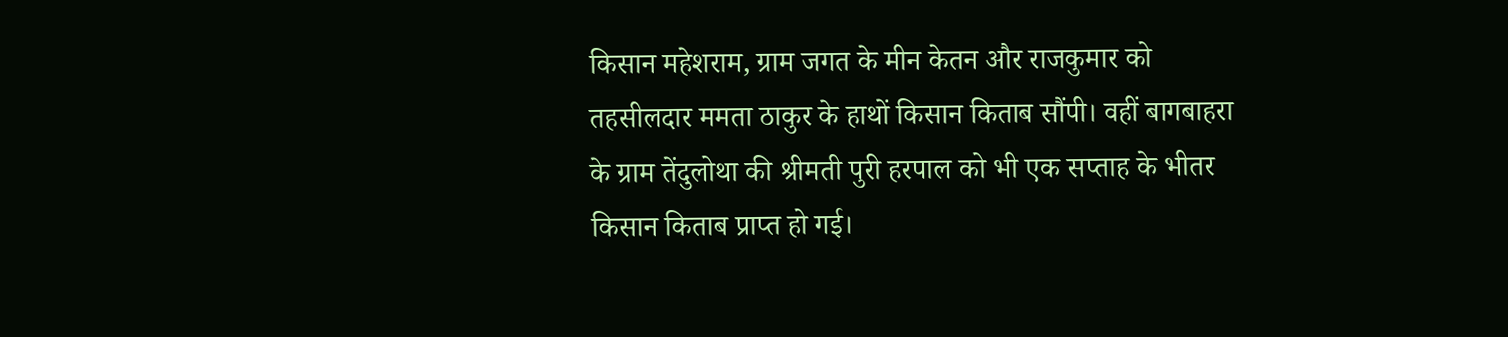किसान महेशराम, ग्राम जगत के मीन केतन और राजकुमार को तहसीलदार ममता ठाकुर के हाथों किसान किताब सौंपी। वहीं बागबाहरा के ग्राम तेंदुलोथा की श्रीमती पुरी हरपाल को भी एक सप्ताह के भीतर किसान किताब प्राप्त हो गई।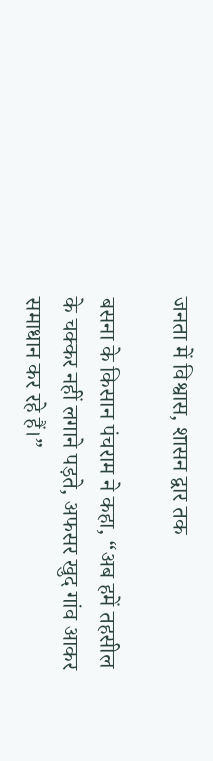जनता में विश्वास, शासन द्वार तक

बसना के किसान पंचराम ने कहा, “अब हमें तहसील के चक्कर नहीं लगाने पड़ते, अफसर खुद गांव आकर समाधान कर रहे हैं।”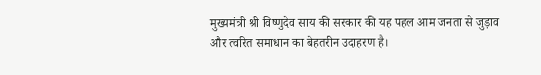मुख्यमंत्री श्री विष्णुदेव साय की सरकार की यह पहल आम जनता से जुड़ाव और त्वरित समाधान का बेहतरीन उदाहरण है।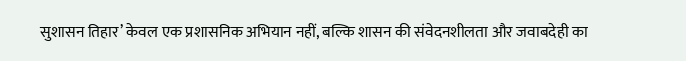सुशासन तिहार’ केवल एक प्रशासनिक अभियान नहीं, बल्कि शासन की संवेदनशीलता और जवाबदेही का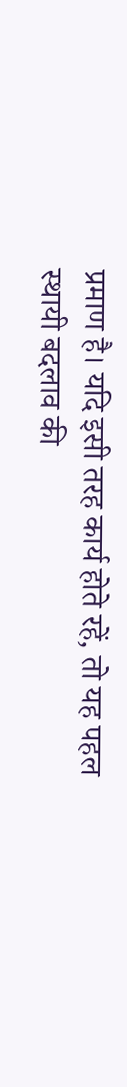प्रमाण है। यदि इसी तरह कार्य होते रहें, तो यह पहल स्थायी बदलाव की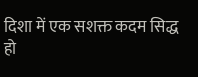दिशा में एक सशक्त कदम सिद्ध हो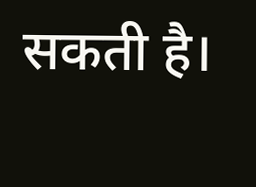सकती है।